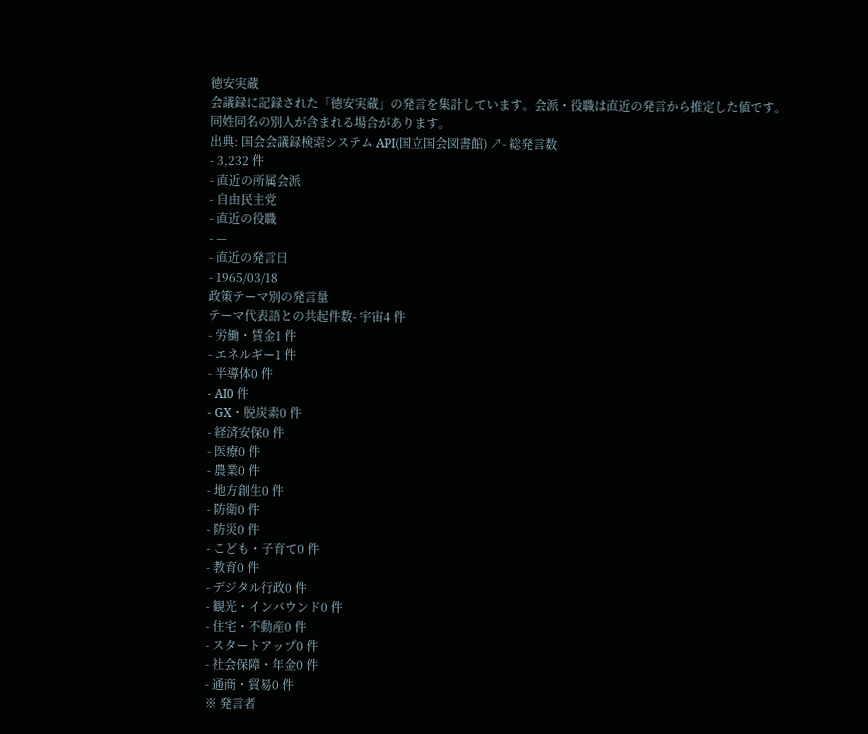徳安実蔵
会議録に記録された「徳安実蔵」の発言を集計しています。会派・役職は直近の発言から推定した値です。同姓同名の別人が含まれる場合があります。
出典: 国会会議録検索システム API(国立国会図書館) ↗- 総発言数
- 3,232 件
- 直近の所属会派
- 自由民主党
- 直近の役職
- —
- 直近の発言日
- 1965/03/18
政策テーマ別の発言量
テーマ代表語との共起件数- 宇宙4 件
- 労働・賃金1 件
- エネルギー1 件
- 半導体0 件
- AI0 件
- GX・脱炭素0 件
- 経済安保0 件
- 医療0 件
- 農業0 件
- 地方創生0 件
- 防衛0 件
- 防災0 件
- こども・子育て0 件
- 教育0 件
- デジタル行政0 件
- 観光・インバウンド0 件
- 住宅・不動産0 件
- スタートアップ0 件
- 社会保障・年金0 件
- 通商・貿易0 件
※ 発言者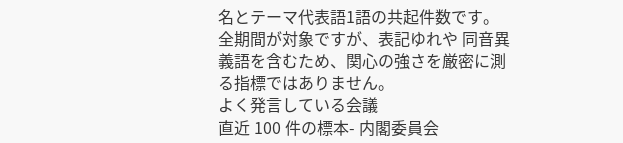名とテーマ代表語1語の共起件数です。全期間が対象ですが、表記ゆれや 同音異義語を含むため、関心の強さを厳密に測る指標ではありません。
よく発言している会議
直近 100 件の標本- 内閣委員会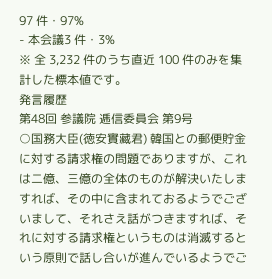97 件・97%
- 本会議3 件・3%
※ 全 3,232 件のうち直近 100 件のみを集計した標本値です。
発言履歴
第48回 参議院 逓信委員会 第9号
○国務大臣(徳安實藏君) 韓国との郵便貯金に対する請求権の問題でありますが、これは二億、三億の全体のものが解決いたしますれば、その中に含まれておるようでございまして、それさえ話がつきますれば、それに対する請求権というものは消滅するという原則で話し合いが進んでいるようでご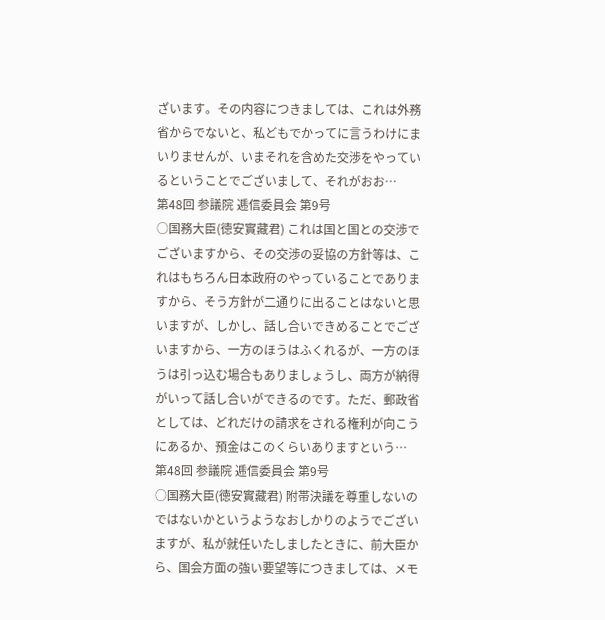ざいます。その内容につきましては、これは外務省からでないと、私どもでかってに言うわけにまいりませんが、いまそれを含めた交渉をやっているということでございまして、それがおお…
第48回 参議院 逓信委員会 第9号
○国務大臣(徳安實藏君) これは国と国との交渉でございますから、その交渉の妥協の方針等は、これはもちろん日本政府のやっていることでありますから、そう方針が二通りに出ることはないと思いますが、しかし、話し合いできめることでございますから、一方のほうはふくれるが、一方のほうは引っ込む場合もありましょうし、両方が納得がいって話し合いができるのです。ただ、郵政省としては、どれだけの請求をされる権利が向こうにあるか、預金はこのくらいありますという…
第48回 参議院 逓信委員会 第9号
○国務大臣(徳安實藏君) 附帯決議を尊重しないのではないかというようなおしかりのようでございますが、私が就任いたしましたときに、前大臣から、国会方面の強い要望等につきましては、メモ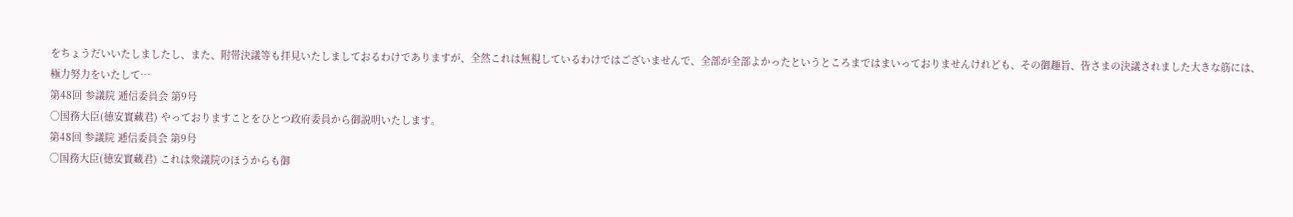をちょうだいいたしましたし、また、附帯決議等も拝見いたしましておるわけでありますが、全然これは無視しているわけではございませんで、全部が全部よかったというところまではまいっておりませんけれども、その御趣旨、皆さまの決議されました大きな筋には、極力努力をいたして…
第48回 参議院 逓信委員会 第9号
○国務大臣(徳安實藏君) やっておりますことをひとつ政府委員から御説明いたします。
第48回 参議院 逓信委員会 第9号
○国務大臣(徳安實藏君) これは衆議院のほうからも御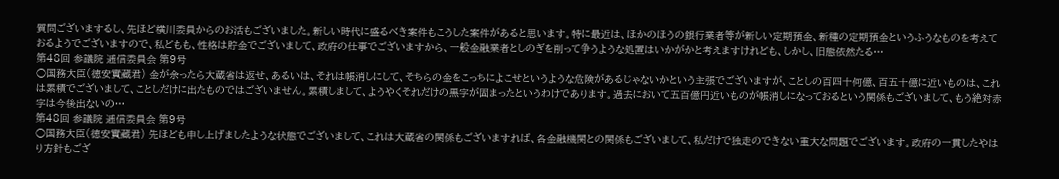質問ございまするし、先ほど横川委員からのお活もございました。新しい時代に盛るべき案件もこうした案件があると思います。特に最近は、ほかのほうの銀行業者等が新しい定期預金、新種の定期預金というふうなものを考えておるようでございますので、私どもも、性格は貯金でございまして、政府の仕事でございますから、一般金融業者としのぎを削って争うような処置はいかがかと考えますけれども、しかし、旧態依然たる…
第48回 参議院 逓信委員会 第9号
○国務大臣(徳安實藏君) 金が余ったら大蔵省は返せ、あるいは、それは帳消しにして、そちらの金をこっちによこせというような危険があるじゃないかという主張でございますが、ことしの百四十何億、百五十億に近いものは、これは累積でございまして、ことしだけに出たものではございません。累積しまして、ようやくそれだけの黒字が固まったというわけであります。過去において五百億円近いものが帳消しになっておるという関係もございまして、もう絶対赤字は今後出ないの…
第48回 参議院 逓信委員会 第9号
○国務大臣(徳安實藏君) 先ほども申し上げましたような状態でございまして、これは大蔵省の関係もございますれば、各金融機関との関係もございまして、私だけで独走のできない重大な問題でございます。政府の一貫したやはり方針もござ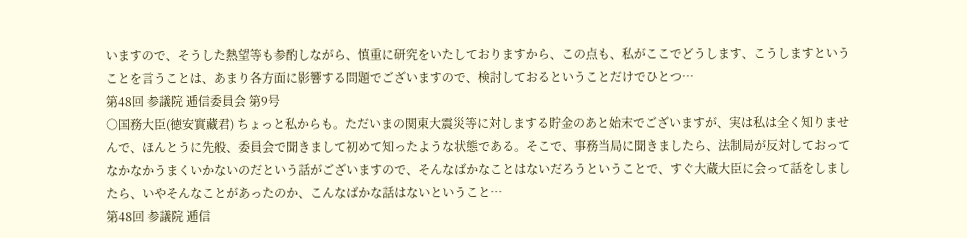いますので、そうした熱望等も参酌しながら、慎重に研究をいたしておりますから、この点も、私がここでどうします、こうしますということを言うことは、あまり各方面に影響する問題でございますので、検討しておるということだけでひとつ…
第48回 参議院 逓信委員会 第9号
○国務大臣(徳安實藏君) ちょっと私からも。ただいまの関東大震災等に対しまする貯金のあと始末でございますが、実は私は全く知りませんで、ほんとうに先般、委員会で聞きまして初めて知ったような状態である。そこで、事務当局に聞きましたら、法制局が反対しておってなかなかうまくいかないのだという話がございますので、そんなばかなことはないだろうということで、すぐ大蔵大臣に会って話をしましたら、いやそんなことがあったのか、こんなばかな話はないということ…
第48回 参議院 逓信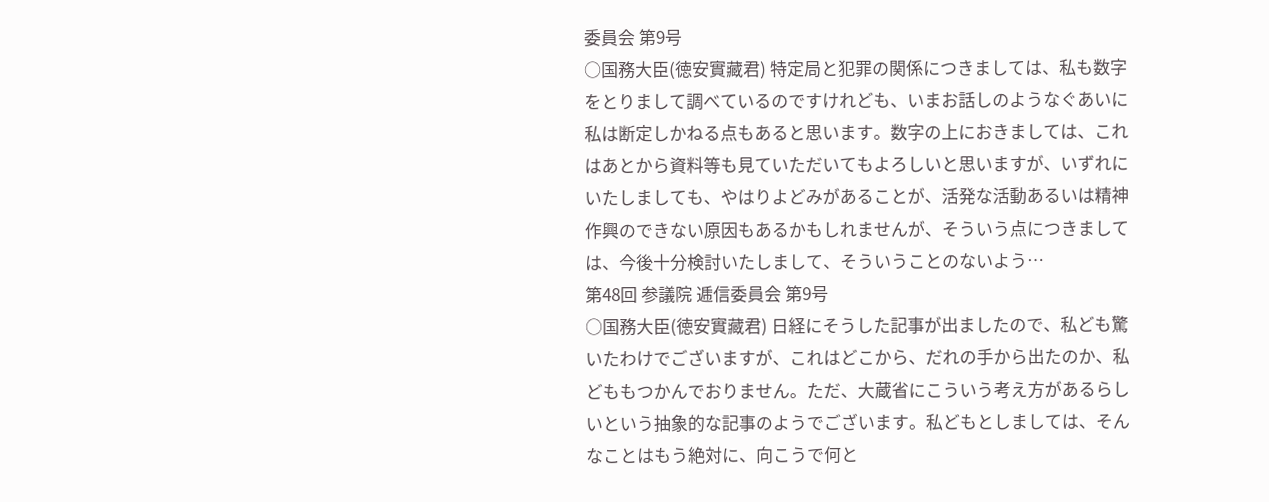委員会 第9号
○国務大臣(徳安實藏君) 特定局と犯罪の関係につきましては、私も数字をとりまして調べているのですけれども、いまお話しのようなぐあいに私は断定しかねる点もあると思います。数字の上におきましては、これはあとから資料等も見ていただいてもよろしいと思いますが、いずれにいたしましても、やはりよどみがあることが、活発な活動あるいは精神作興のできない原因もあるかもしれませんが、そういう点につきましては、今後十分検討いたしまして、そういうことのないよう…
第48回 参議院 逓信委員会 第9号
○国務大臣(徳安實藏君) 日経にそうした記事が出ましたので、私ども驚いたわけでございますが、これはどこから、だれの手から出たのか、私どももつかんでおりません。ただ、大蔵省にこういう考え方があるらしいという抽象的な記事のようでございます。私どもとしましては、そんなことはもう絶対に、向こうで何と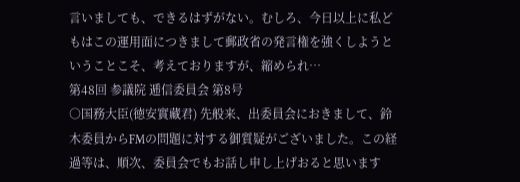言いましても、できるはずがない。むしろ、今日以上に私どもはこの運用面につきまして郵政省の発言権を強くしようということこそ、考えておりますが、縮められ…
第48回 参議院 逓信委員会 第8号
○国務大臣(徳安實藏君) 先般来、出委員会におきまして、鈴木委員からFMの問題に対する御質疑がございました。この経過等は、順次、委員会でもお話し申し上げおると思います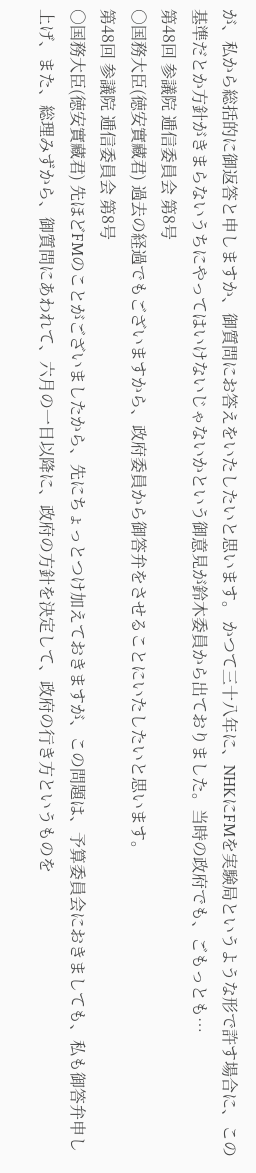が、私から総括的に御返答と申しますか、御質問にお答えをいたしたいと思います。 かつて三十八年に、NHKにFMを実験局というような形で許す場合に、この基準だとか方針がきまらないうちにやってはいけないじゃないかという御意見が鈴木委員から出ておりました。当時の政府でも、ごもっとも…
第48回 参議院 逓信委員会 第8号
○国務大臣(徳安實藏君) 過去の経過でもございますから、政府委員から御答弁をさせることにいたしたいと思います。
第48回 参議院 逓信委員会 第8号
○国務大臣(徳安實藏君) 先ほどFMのことがございましたから、先にちょっとつけ加えておきますが、この問題は、予算委員会におきましても、私も御答弁申し上げ、また、総理みずから、御質問にあわれて、六月の一日以降に、政府の方針を決定して、政府の行き方というものを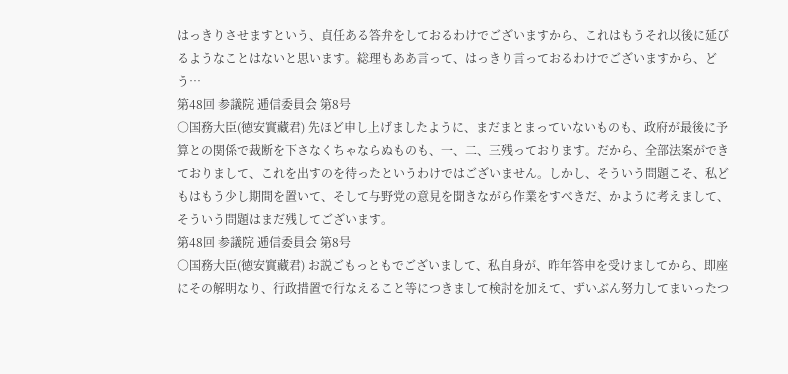はっきりさせますという、貞任ある答弁をしておるわけでございますから、これはもうそれ以後に延びるようなことはないと思います。総理もああ言って、はっきり言っておるわけでございますから、どう…
第48回 参議院 逓信委員会 第8号
○国務大臣(徳安實藏君) 先ほど申し上げましたように、まだまとまっていないものも、政府が最後に予算との関係で裁断を下さなくちゃならぬものも、一、二、三残っております。だから、全部法案ができておりまして、これを出すのを待ったというわけではございません。しかし、そういう問題こそ、私どもはもう少し期間を置いて、そして与野党の意見を聞きながら作業をすべきだ、かように考えまして、そういう問題はまだ残してございます。
第48回 参議院 逓信委員会 第8号
○国務大臣(徳安實藏君) お説ごもっともでございまして、私自身が、昨年答申を受けましてから、即座にその解明なり、行政措置で行なえること等につきまして検討を加えて、ずいぶん努力してまいったつ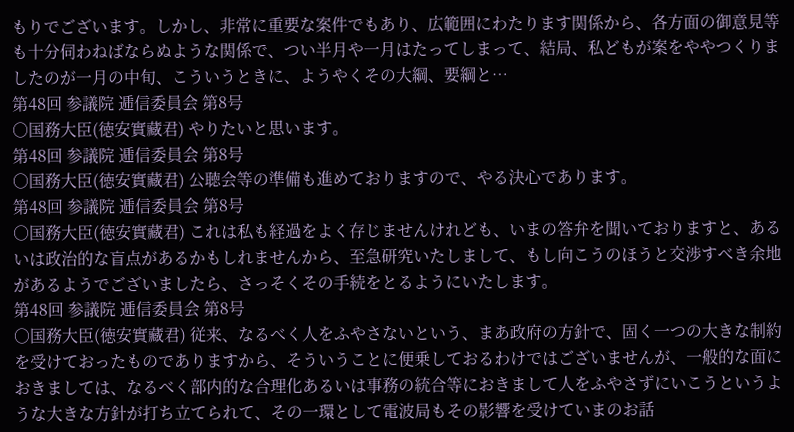もりでございます。しかし、非常に重要な案件でもあり、広範囲にわたります関係から、各方面の御意見等も十分伺わねばならぬような関係で、つい半月や一月はたってしまって、結局、私どもが案をややつくりましたのが一月の中旬、こういうときに、ようやくその大綱、要綱と…
第48回 参議院 逓信委員会 第8号
○国務大臣(徳安實藏君) やりたいと思います。
第48回 参議院 逓信委員会 第8号
○国務大臣(徳安實藏君) 公聴会等の準備も進めておりますので、やる決心であります。
第48回 参議院 逓信委員会 第8号
○国務大臣(徳安實藏君) これは私も経過をよく存じませんけれども、いまの答弁を聞いておりますと、あるいは政治的な盲点があるかもしれませんから、至急研究いたしまして、もし向こうのほうと交渉すべき余地があるようでございましたら、さっそくその手続をとるようにいたします。
第48回 参議院 逓信委員会 第8号
○国務大臣(徳安實藏君) 従来、なるべく人をふやさないという、まあ政府の方針で、固く一つの大きな制約を受けておったものでありますから、そういうことに便乗しておるわけではございませんが、一般的な面におきましては、なるべく部内的な合理化あるいは事務の統合等におきまして人をふやさずにいこうというような大きな方針が打ち立てられて、その一環として電波局もその影響を受けていまのお話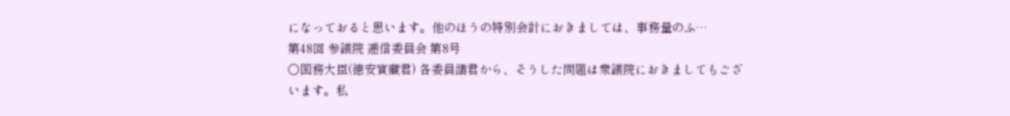になっておると思います。他のほうの特別会計におきましては、事務量のふ…
第48回 参議院 逓信委員会 第8号
○国務大臣(徳安實藏君) 各委員諸君から、そうした問題は衆議院におきましてもございます。私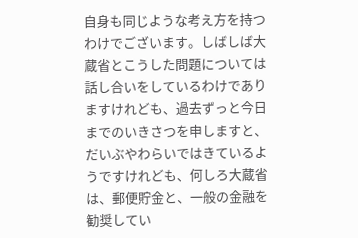自身も同じような考え方を持つわけでございます。しばしば大蔵省とこうした問題については話し合いをしているわけでありますけれども、過去ずっと今日までのいきさつを申しますと、だいぶやわらいではきているようですけれども、何しろ大蔵省は、郵便貯金と、一般の金融を勧奨してい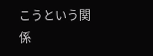こうという関係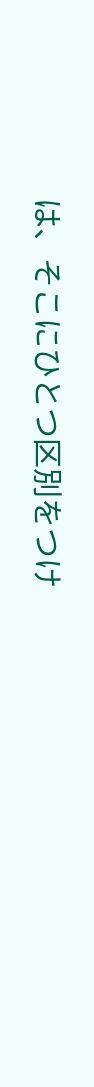は、そこにひとつ区別をつけ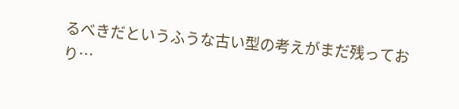るべきだというふうな古い型の考えがまだ残っており…